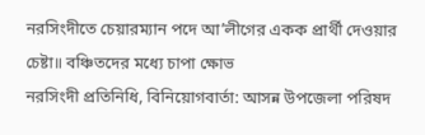নরসিংদীতে চেয়ারম্যান পদে আ’লীগের একক প্রার্থী দেওয়ার চেষ্টা॥ বঞ্চিতদের মধ্যে চাপা ক্ষোভ
নরসিংদী প্রতিনিধি, বিনিয়োগবার্তা: আসন্ন উপজেলা পরিষদ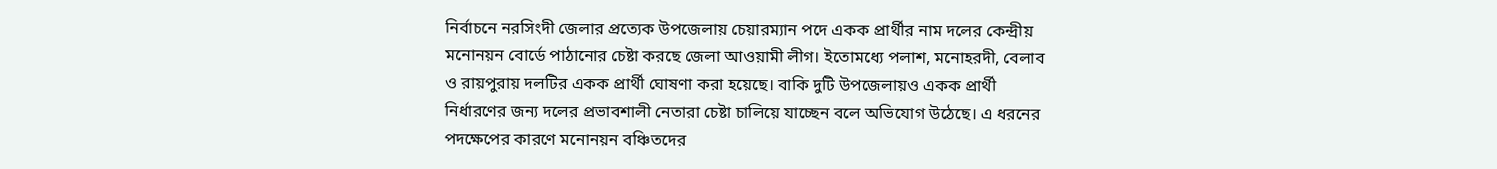নির্বাচনে নরসিংদী জেলার প্রত্যেক উপজেলায় চেয়ারম্যান পদে একক প্রার্থীর নাম দলের কেন্দ্রীয় মনোনয়ন বোর্ডে পাঠানোর চেষ্টা করছে জেলা আওয়ামী লীগ। ইতোমধ্যে পলাশ, মনোহরদী, বেলাব ও রায়পুরায় দলটির একক প্রার্থী ঘোষণা করা হয়েছে। বাকি দুটি উপজেলায়ও একক প্রার্থী নির্ধারণের জন্য দলের প্রভাবশালী নেতারা চেষ্টা চালিয়ে যাচ্ছেন বলে অভিযোগ উঠেছে। এ ধরনের পদক্ষেপের কারণে মনোনয়ন বঞ্চিতদের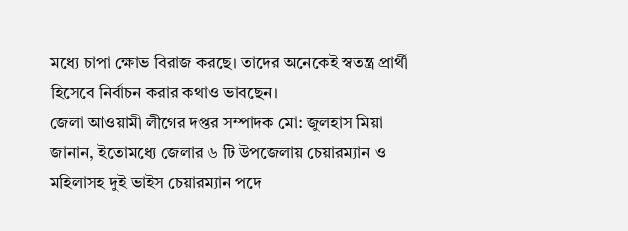মধ্যে চাপা ক্ষোভ বিরাজ করছে। তাদের অনেকেই স্বতন্ত্র প্রার্থী হিসেবে নির্বাচন করার কথাও ভাবছেন।
জেলা আওয়ামী লীগের দপ্তর সম্পাদক মো: জুলহাস মিয়া জানান, ইতোমধ্যে জেলার ৬ টি উপজেলায় চেয়ারম্যান ও মহিলাসহ দুই ভাইস চেয়ারম্যান পদে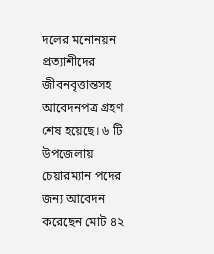দলের মনোনয়ন প্রত্যাশীদের জীবনবৃত্তান্তসহ আবেদনপত্র গ্রহণ শেষ হয়েছে। ৬ টি উপজেলায় চেয়ারম্যান পদের জন্য আবেদন করেছেন মোট ৪২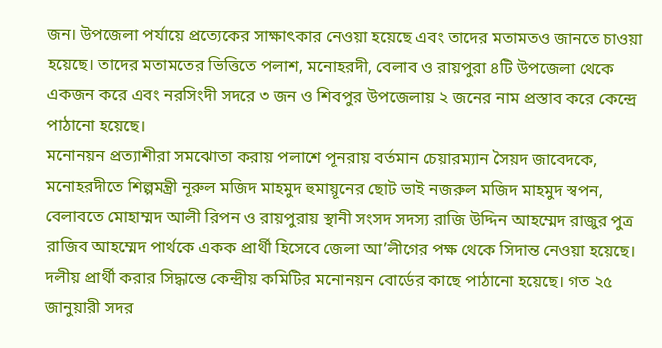জন। উপজেলা পর্যায়ে প্রত্যেকের সাক্ষাৎকার নেওয়া হয়েছে এবং তাদের মতামতও জানতে চাওয়া হয়েছে। তাদের মতামতের ভিত্তিতে পলাশ, মনোহরদী, বেলাব ও রায়পুরা ৪টি উপজেলা থেকে একজন করে এবং নরসিংদী সদরে ৩ জন ও শিবপুর উপজেলায় ২ জনের নাম প্রস্তাব করে কেন্দ্রে পাঠানো হয়েছে।
মনোনয়ন প্রত্যাশীরা সমঝোতা করায় পলাশে পূনরায় বর্তমান চেয়ারম্যান সৈয়দ জাবেদকে, মনোহরদীতে শিল্পমন্ত্রী নূরুল মজিদ মাহমুদ হুমায়ূনের ছোট ভাই নজরুল মজিদ মাহমুদ স্বপন, বেলাবতে মোহাম্মদ আলী রিপন ও রায়পুরায় স্থানী সংসদ সদস্য রাজি উদ্দিন আহম্মেদ রাজুর পুত্র রাজিব আহম্মেদ পার্থকে একক প্রার্থী হিসেবে জেলা আ’লীগের পক্ষ থেকে সিদান্ত নেওয়া হয়েছে।
দলীয় প্রার্থী করার সিদ্ধান্তে কেন্দ্রীয় কমিটির মনোনয়ন বোর্ডের কাছে পাঠানো হয়েছে। গত ২৫ জানুয়ারী সদর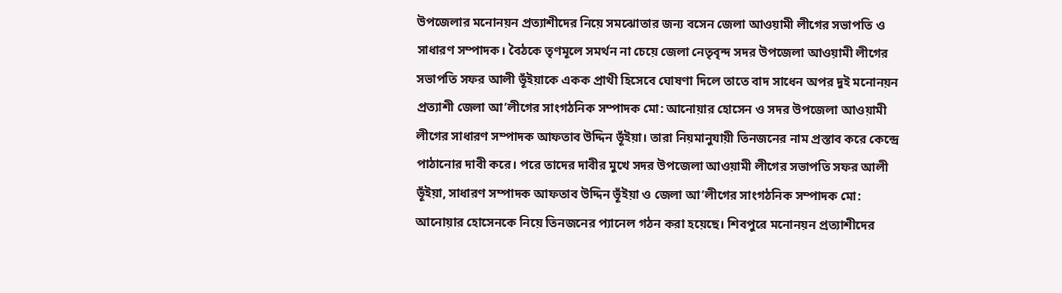উপজেলার মনোনয়ন প্রত্যাশীদের নিয়ে সমঝোতার জন্য বসেন জেলা আওয়ামী লীগের সভাপতি ও সাধারণ সম্পাদক। বৈঠকে তৃণমূলে সমর্থন না চেয়ে জেলা নেতৃবৃন্দ সদর উপজেলা আওয়ামী লীগের সভাপতি সফর আলী ভূঁইয়াকে একক প্রাথী হিসেবে ঘোষণা দিলে তাতে বাদ সাধেন অপর দুই মনোনয়ন প্রত্যাশী জেলা আ’লীগের সাংগঠনিক সম্পাদক মো: আনোয়ার হোসেন ও সদর উপজেলা আওয়ামী লীগের সাধারণ সম্পাদক আফতাব উদ্দিন ভূঁইয়া। তারা নিয়মানুযায়ী তিনজনের নাম প্রস্তাব করে কেন্দ্রে পাঠানোর দাবী করে। পরে তাদের দাবীর মুখে সদর উপজেলা আওয়ামী লীগের সভাপতি সফর আলী ভূঁইয়া, সাধারণ সম্পাদক আফতাব উদ্দিন ভূঁইয়া ও জেলা আ’লীগের সাংগঠনিক সম্পাদক মো: আনোয়ার হোসেনকে নিয়ে তিনজনের প্যানেল গঠন করা হয়েছে। শিবপুরে মনোনয়ন প্রত্যাশীদের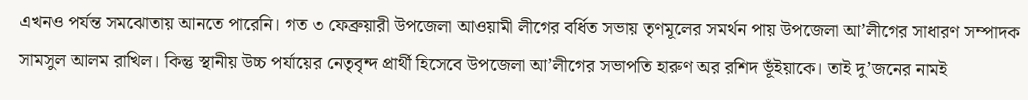এখনও পর্যন্ত সমঝোতায় আনতে পারেনি। গত ৩ ফেব্রুয়ারী উপজেলা আওয়ামী লীগের বর্ধিত সভায় তৃণমূলের সমর্থন পায় উপজেলা আ’লীগের সাধারণ সম্পাদক সামসুল আলম রাখিল। কিন্তু স্থানীয় উচ্চ পর্যায়ের নেতৃবৃন্দ প্রার্থী হিসেবে উপজেলা আ’লীগের সভাপতি হারুণ অর রশিদ ভূঁইয়াকে। তাই দু’জনের নামই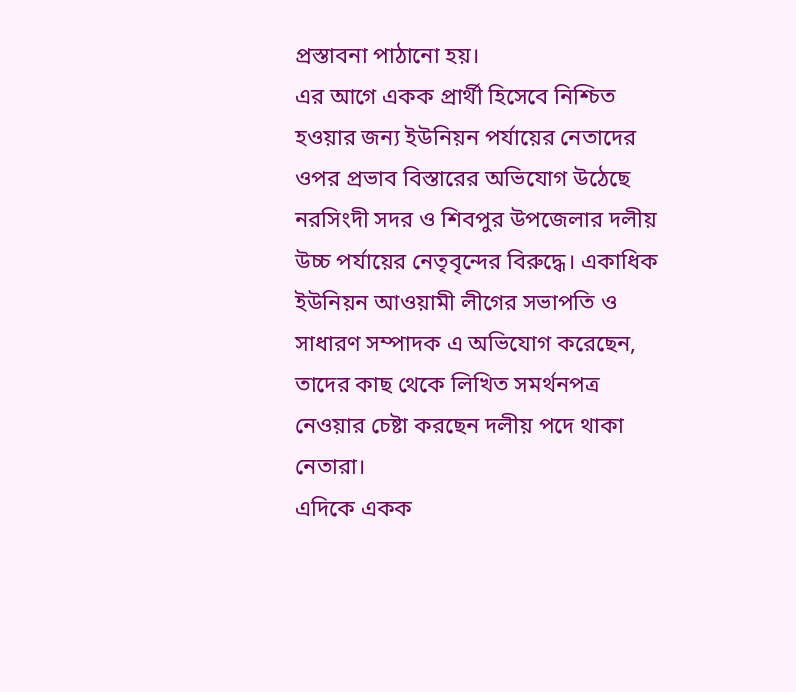প্রস্তাবনা পাঠানো হয়।
এর আগে একক প্রার্থী হিসেবে নিশ্চিত হওয়ার জন্য ইউনিয়ন পর্যায়ের নেতাদের ওপর প্রভাব বিস্তারের অভিযোগ উঠেছে নরসিংদী সদর ও শিবপুর উপজেলার দলীয় উচ্চ পর্যায়ের নেতৃবৃন্দের বিরুদ্ধে। একাধিক ইউনিয়ন আওয়ামী লীগের সভাপতি ও সাধারণ সম্পাদক এ অভিযোগ করেছেন, তাদের কাছ থেকে লিখিত সমর্থনপত্র নেওয়ার চেষ্টা করছেন দলীয় পদে থাকা নেতারা।
এদিকে একক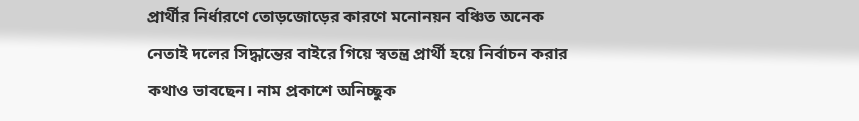প্রার্থীর নির্ধারণে তোড়জোড়ের কারণে মনোনয়ন বঞ্চিত অনেক নেতাই দলের সিদ্ধান্তের বাইরে গিয়ে স্বতন্ত্র প্রার্থী হয়ে নির্বাচন করার কথাও ভাবছেন। নাম প্রকাশে অনিচ্ছুক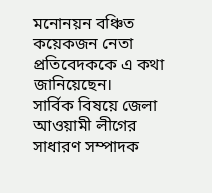মনোনয়ন বঞ্চিত কয়েকজন নেতা প্রতিবেদককে এ কথা জানিয়েছেন।
সার্বিক বিষয়ে জেলা আওয়ামী লীগের সাধারণ সম্পাদক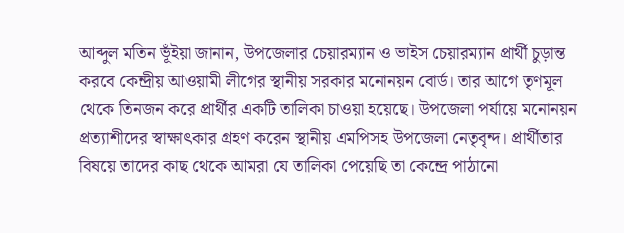আব্দুল মতিন ভূঁইয়া জানান, উপজেলার চেয়ারম্যান ও ভাইস চেয়ারম্যান প্রার্থী চুড়ান্ত করবে কেন্দ্রীয় আওয়ামী লীগের স্থানীয় সরকার মনোনয়ন বোর্ড। তার আগে তৃণমূল থেকে তিনজন করে প্রার্থীর একটি তালিকা চাওয়া হয়েছে। উপজেলা পর্যায়ে মনোনয়ন প্রত্যাশীদের স্বাক্ষাৎকার গ্রহণ করেন স্থানীয় এমপিসহ উপজেলা নেতৃবৃন্দ। প্রার্থীতার বিষয়ে তাদের কাছ থেকে আমরা যে তালিকা পেয়েছি তা কেন্দ্রে পাঠানো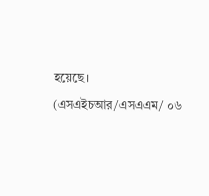হয়েছে।
(এসএইচআর/এসএএম/ ০৬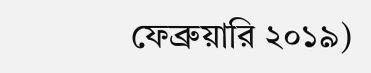ফেব্রুয়ারি ২০১৯)